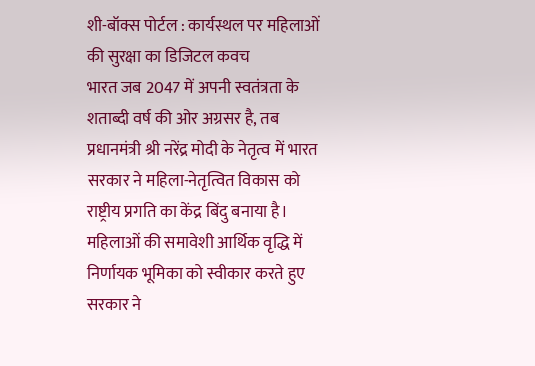शी-बॉक्स पोर्टल : कार्यस्थल पर महिलाओं की सुरक्षा का डिजिटल कवच
भारत जब 2047 में अपनी स्वतंत्रता के शताब्दी वर्ष की ओर अग्रसर है, तब प्रधानमंत्री श्री नरेंद्र मोदी के नेतृत्व में भारत सरकार ने महिला-नेतृत्वित विकास को राष्ट्रीय प्रगति का केंद्र बिंदु बनाया है। महिलाओं की समावेशी आर्थिक वृद्धि में निर्णायक भूमिका को स्वीकार करते हुए सरकार ने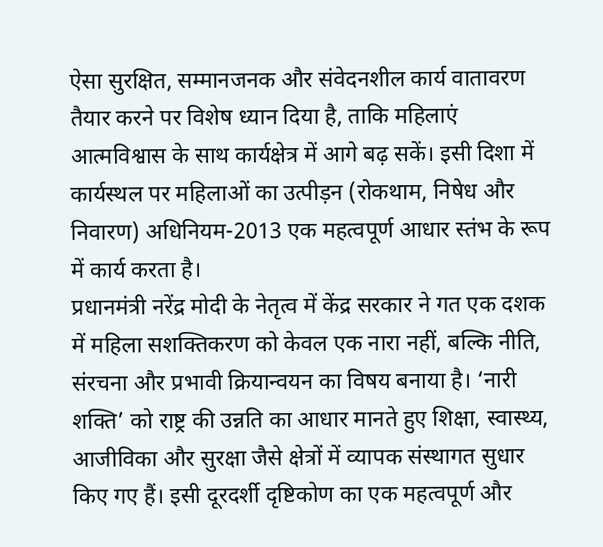ऐसा सुरक्षित, सम्मानजनक और संवेदनशील कार्य वातावरण तैयार करने पर विशेष ध्यान दिया है, ताकि महिलाएं आत्मविश्वास के साथ कार्यक्षेत्र में आगे बढ़ सकें। इसी दिशा में कार्यस्थल पर महिलाओं का उत्पीड़न (रोकथाम, निषेध और निवारण) अधिनियम-2013 एक महत्वपूर्ण आधार स्तंभ के रूप में कार्य करता है।
प्रधानमंत्री नरेंद्र मोदी के नेतृत्व में केंद्र सरकार ने गत एक दशक में महिला सशक्तिकरण को केवल एक नारा नहीं, बल्कि नीति, संरचना और प्रभावी क्रियान्वयन का विषय बनाया है। ‘नारी शक्ति’ को राष्ट्र की उन्नति का आधार मानते हुए शिक्षा, स्वास्थ्य, आजीविका और सुरक्षा जैसे क्षेत्रों में व्यापक संस्थागत सुधार किए गए हैं। इसी दूरदर्शी दृष्टिकोण का एक महत्वपूर्ण और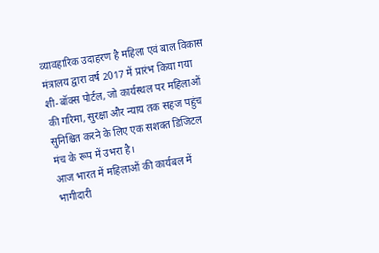व्यावहारिक उदाहरण है महिला एवं बाल विकास मंत्रालय द्वारा वर्ष 2017 में प्रारंभ किया गया शी-बॉक्स पोर्टल, जो कार्यस्थल पर महिलाओं की गरिमा, सुरक्षा और न्याय तक सहज पहुंच सुनिश्चित करने के लिए एक सशक्त डिजिटल मंच के रूप में उभरा है।
आज भारत में महिलाओं की कार्यबल में भागीदारी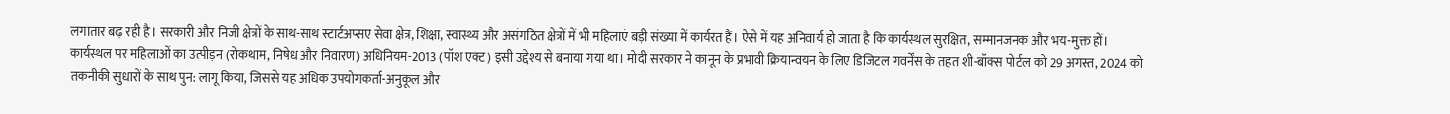लगातार बढ़ रही है। सरकारी और निजी क्षेत्रों के साथ-साथ स्टार्टअप्सए सेवा क्षेत्र, शिक्षा, स्वास्थ्य और असंगठित क्षेत्रों में भी महिलाएं बड़ी संख्या में कार्यरत हैं। ऐसे में यह अनिवार्य हो जाता है कि कार्यस्थल सुरक्षित, सम्मानजनक और भय-मुक्त हों। कार्यस्थल पर महिलाओं का उत्पीड़न (रोकथाम, निषेध और निवारण) अधिनियम-2013 (पॉश एक्ट) इसी उद्देश्य से बनाया गया था। मोदी सरकार ने कानून के प्रभावी क्रियान्वयन के लिए डिजिटल गवर्नेंस के तहत शी-बॉक्स पोर्टल को 29 अगस्त, 2024 को तकनीकी सुधारों के साथ पुन: लागू किया, जिससे यह अधिक उपयोगकर्ता-अनुकूल और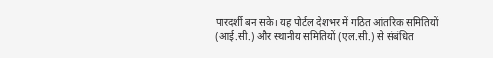पारदर्शी बन सके। यह पोर्टल देशभर में गठित आंतरिक समितियों (आई.सी.) और स्थानीय समितियों (एल.सी.) से संबंधित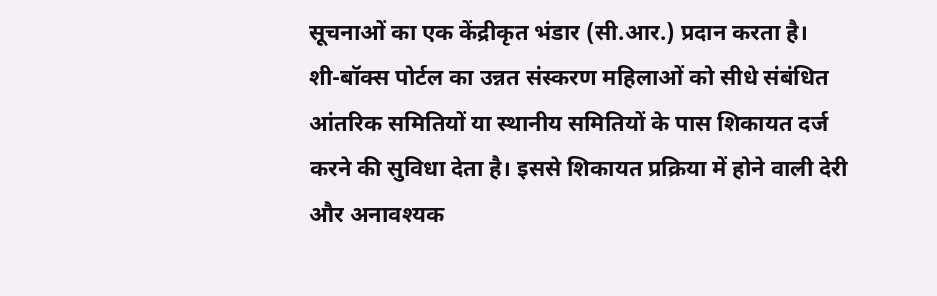सूचनाओं का एक केंद्रीकृत भंडार (सी.आर.) प्रदान करता है।
शी-बॉक्स पोर्टल का उन्नत संस्करण महिलाओं को सीधे संबंधित आंतरिक समितियों या स्थानीय समितियों के पास शिकायत दर्ज करने की सुविधा देता है। इससे शिकायत प्रक्रिया में होने वाली देरी और अनावश्यक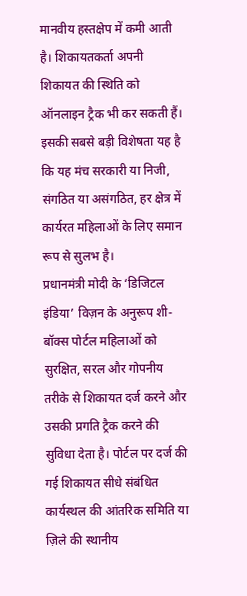मानवीय हस्तक्षेप में कमी आती है। शिकायतकर्ता अपनी शिकायत की स्थिति को ऑनलाइन ट्रैक भी कर सकती हैं। इसकी सबसे बड़ी विशेषता यह है कि यह मंच सरकारी या निजी, संगठित या असंगठित, हर क्षेत्र में कार्यरत महिलाओं के लिए समान रूप से सुलभ है।
प्रधानमंत्री मोदी के ‘डिजिटल इंडिया’ विज़न के अनुरूप शी-बॉक्स पोर्टल महिलाओं को सुरक्षित, सरल और गोपनीय तरीके से शिकायत दर्ज करने और उसकी प्रगति ट्रैक करने की सुविधा देता है। पोर्टल पर दर्ज की गई शिकायत सीधे संबंधित कार्यस्थल की आंतरिक समिति या ज़िले की स्थानीय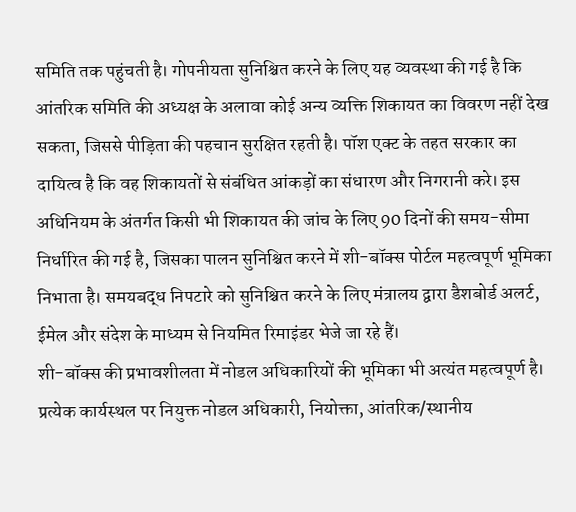समिति तक पहुंचती है। गोपनीयता सुनिश्चित करने के लिए यह व्यवस्था की गई है कि आंतरिक समिति की अध्यक्ष के अलावा कोई अन्य व्यक्ति शिकायत का विवरण नहीं देख सकता, जिससे पीड़िता की पहचान सुरक्षित रहती है। पॉश एक्ट के तहत सरकार का दायित्व है कि वह शिकायतों से संबंधित आंकड़ों का संधारण और निगरानी करे। इस अधिनियम के अंतर्गत किसी भी शिकायत की जांच के लिए 90 दिनों की समय-सीमा निर्धारित की गई है, जिसका पालन सुनिश्चित करने में शी-बॉक्स पोर्टल महत्वपूर्ण भूमिका निभाता है। समयबद्ध निपटारे को सुनिश्चित करने के लिए मंत्रालय द्वारा डैशबोर्ड अलर्ट, ईमेल और संदेश के माध्यम से नियमित रिमाइंडर भेजे जा रहे हैं।
शी-बॉक्स की प्रभावशीलता में नोडल अधिकारियों की भूमिका भी अत्यंत महत्वपूर्ण है। प्रत्येक कार्यस्थल पर नियुक्त नोडल अधिकारी, नियोक्ता, आंतरिक/स्थानीय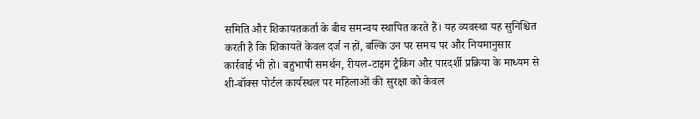समिति और शिकायतकर्ता के बीच समन्वय स्थापित करते हैं। यह व्यवस्था यह सुनिश्चित करती है कि शिकायतें केवल दर्ज न हों, बल्कि उन पर समय पर और नियमानुसार कार्रवाई भी हो। बहुभाषी समर्थन, रीयल-टाइम ट्रैकिंग और पारदर्शी प्रक्रिया के माध्यम से शी-बॉक्स पोर्टल कार्यस्थल पर महिलाओं की सुरक्षा को केवल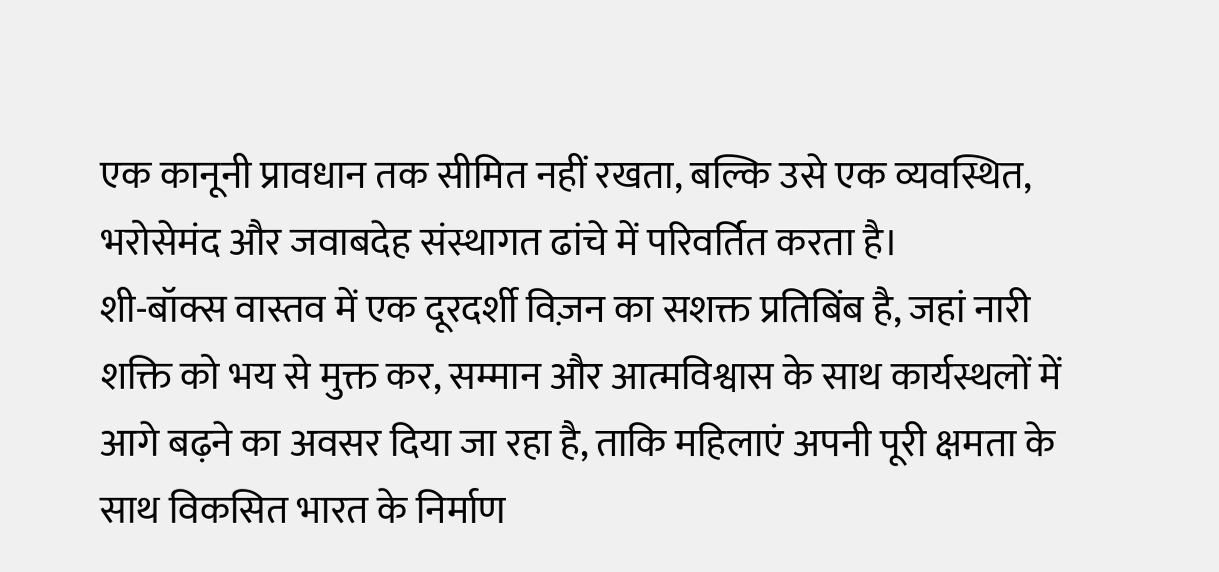एक कानूनी प्रावधान तक सीमित नहीं रखता, बल्कि उसे एक व्यवस्थित, भरोसेमंद और जवाबदेह संस्थागत ढांचे में परिवर्तित करता है।
शी-बॉक्स वास्तव में एक दूरदर्शी विज़न का सशक्त प्रतिबिंब है, जहां नारी शक्ति को भय से मुक्त कर, सम्मान और आत्मविश्वास के साथ कार्यस्थलों में आगे बढ़ने का अवसर दिया जा रहा है, ताकि महिलाएं अपनी पूरी क्षमता के साथ विकसित भारत के निर्माण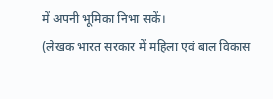में अपनी भूमिका निभा सकें।
(लेखक भारत सरकार में महिला एवं बाल विकास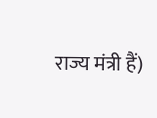राज्य मंत्री हैं)